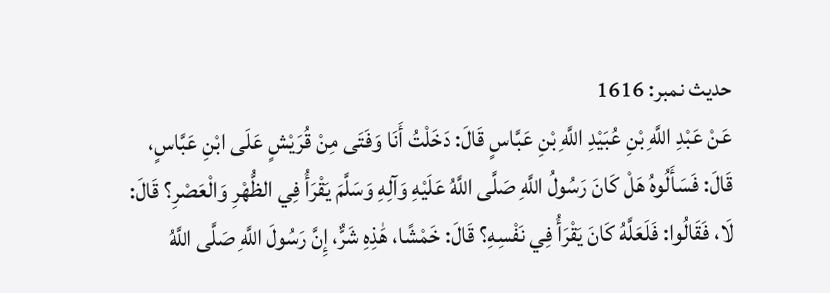حدیث نمبر: 1616
عَنْ عَبْدِ اللَّهِ بْنِ عُبَيْدِ اللَّهِ بْنِ عَبَّاسٍ قَالَ: دَخَلْتُ أَنَا وَفَتَى مِنْ قُرَيْشٍ عَلَى ابْنِ عَبَّاسٍ، قَالَ: فَسَأَلُوهُ هَلْ كَانَ رَسُولُ اللَّهِ صَلَّى اللَّهُ عَلَيْهِ وَآلِهِ وَسَلَّمَ يَقْرَأُ فِي الظُّهْرِ وَالْعَصْرِ؟ قَالَ: لَا، فَقَالُوا: فَلَعَلَّهُ كَانَ يَقْرَأُ فِي نَفْسِهِ؟ قَالَ: خَمْشًا، هَٰذِهِ شَرٌّ، إِنَّ رَسُولَ اللَّهِ صَلَّى اللَّهُ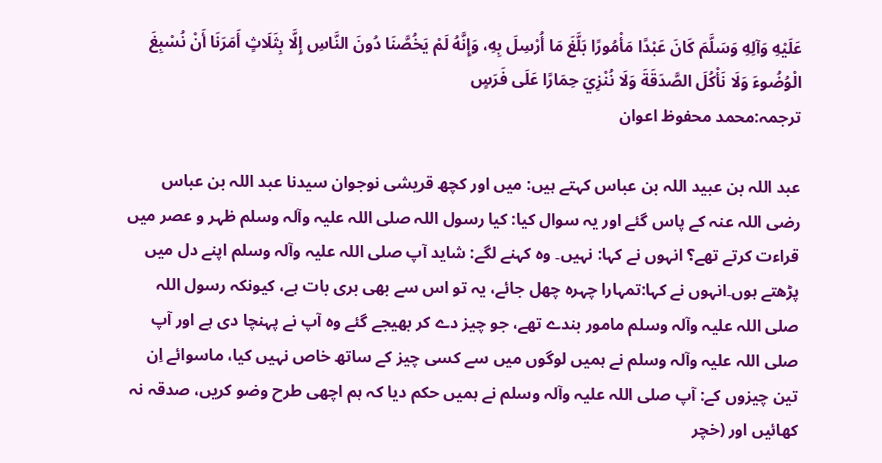عَلَيْهِ وَآلِهِ وَسَلَّمَ كَانَ عَبْدًا مَأْمُورًا بَلَّغَ مَا أُرْسِلَ بِهِ، وَإِنَّهُ لَمْ يَخُصَّنَا دُونَ النَّاسِ إِلَّا بِثَلَاثٍ أَمَرَنَا أَنْ نُسْبِغَ الْوُضُوءَ وَلَا نَأْكُلَ الصَّدَقَةَ وَلَا نُنْزِيَ حِمَارًا عَلَى فَرَسٍ
ترجمہ:محمد محفوظ اعوان

عبد اللہ بن عبید اللہ بن عباس کہتے ہیں: میں اور کچھ قریشی نوجوان سیدنا عبد اللہ بن عباس رضی اللہ عنہ کے پاس گئے اور یہ سوال کیا: کیا رسول اللہ صلی اللہ علیہ وآلہ وسلم ظہر و عصر میں قراءت کرتے تھے؟ انہوں نے کہا: نہیں۔ وہ کہنے لگے: شاید آپ صلی اللہ علیہ وآلہ وسلم اپنے دل میں پڑھتے ہوں۔انہوں نے کہا:تمہارا چہرہ چھل جائے، یہ تو اس سے بھی بری بات ہے، کیونکہ رسول اللہ صلی اللہ علیہ وآلہ وسلم مامور بندے تھے، جو چیز دے کر بھیجے گئے وہ آپ نے پہنچا دی ہے اور آپ صلی اللہ علیہ وآلہ وسلم نے ہمیں لوگوں میں سے کسی چیز کے ساتھ خاص نہیں کیا، ماسوائے اِن تین چیزوں کے: آپ صلی اللہ علیہ وآلہ وسلم نے ہمیں حکم دیا کہ ہم اچھی طرح وضو کریں، صدقہ نہ کھائیں اور (خچر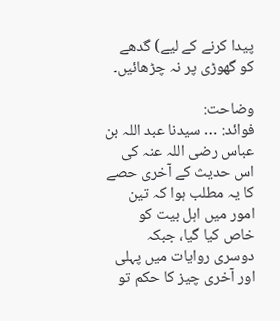پیدا کرنے کے لیے) گدھے کو گھوڑی پر نہ چڑھائیں۔

وضاحت:
فوائد: … سیدنا عبد اللہ بن عباس رضی اللہ عنہ کی اس حدیث کے آخری حصے کا یہ مطلب ہوا کہ تین امور میں اہل بیت کو خاص کیا گیا، جبکہ دوسری روایات میں پہلی اور آخری چیز کا حکم تو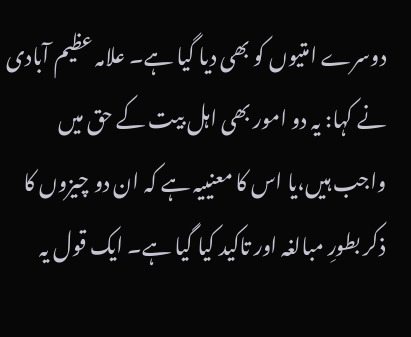دوسرے امتیوں کو بھی دیا گیا ہے۔ علامہ عظیم آبادی نے کہا: یہ دو امور بھی اہل بیت کے حق میں واجب ہیں،یا اس کا معنییہ ہے کہ ان دو چیزوں کا ذکر بطورِ مبالغہ اور تاکید کیا گیا ہے۔ ایک قول یہ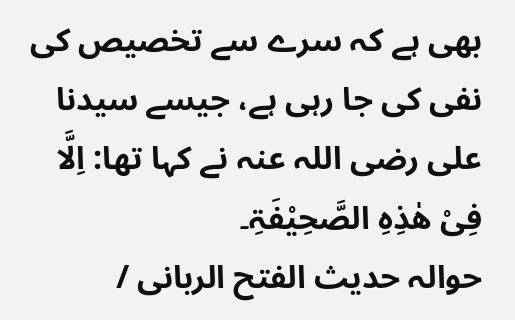بھی ہے کہ سرے سے تخصیص کی نفی کی جا رہی ہے، جیسے سیدنا علی رضی اللہ عنہ نے کہا تھا: اِلَّا فِیْ ھٰذِہِ الصَّحِیْفَۃِ۔
حوالہ حدیث الفتح الربانی /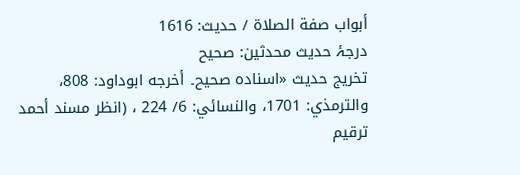أبواب صفة الصلاة / حدیث: 1616
درجۂ حدیث محدثین: صحیح
تخریج حدیث «اسناده صحيح۔ أخرجه ابوداود: 808، والترمذي: 1701، والنسائي: 6/ 224 ، (انظر مسند أحمد ترقيم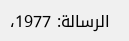الرسالة: 1977،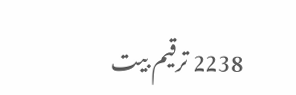2238 ترقیم بيت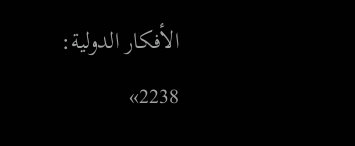الأفكار الدولية: 2238»